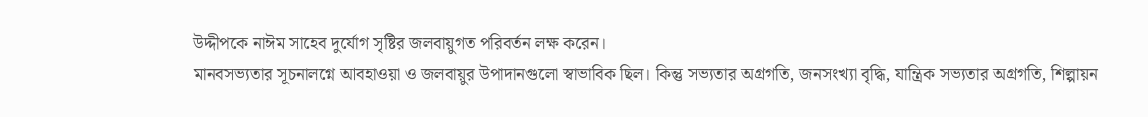উদ্দীপকে নাঈম সাহেব দুর্যোগ সৃষ্টির জলবায়ুগত পরিবর্তন লক্ষ করেন।
মানবসভ্যতার সূচনালগ্নে আবহাওয়া ও জলবায়ুর উপাদানগুলো স্বাভাবিক ছিল। কিন্তু সভ্যতার অগ্রগতি, জনসংখ্যা বৃদ্ধি, যান্ত্রিক সভ্যতার অগ্রগতি, শিল্পায়ন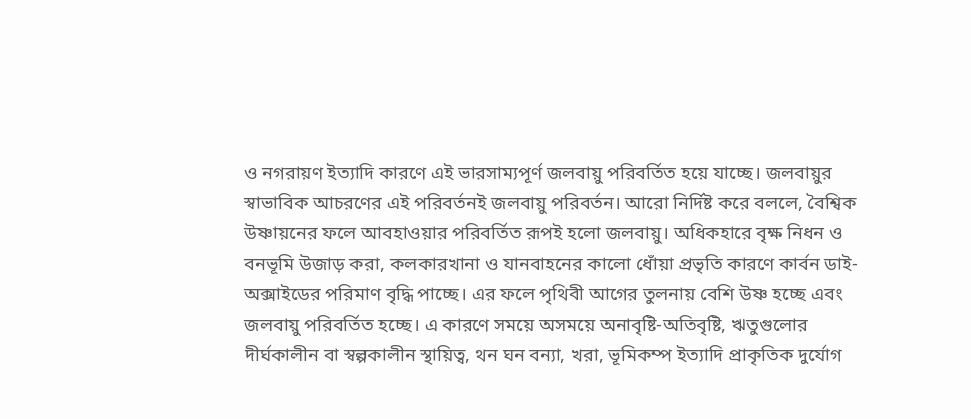ও নগরায়ণ ইত্যাদি কারণে এই ভারসাম্যপূর্ণ জলবায়ু পরিবর্তিত হয়ে যাচ্ছে। জলবায়ুর স্বাভাবিক আচরণের এই পরিবর্তনই জলবায়ু পরিবর্তন। আরো নির্দিষ্ট করে বললে, বৈশ্বিক উষ্ণায়নের ফলে আবহাওয়ার পরিবর্তিত রূপই হলো জলবায়ু। অধিকহারে বৃক্ষ নিধন ও বনভূমি উজাড় করা, কলকারখানা ও যানবাহনের কালো ধোঁয়া প্রভৃতি কারণে কার্বন ডাই-অক্সাইডের পরিমাণ বৃদ্ধি পাচ্ছে। এর ফলে পৃথিবী আগের তুলনায় বেশি উষ্ণ হচ্ছে এবং জলবায়ু পরিবর্তিত হচ্ছে। এ কারণে সময়ে অসময়ে অনাবৃষ্টি-অতিবৃষ্টি, ঋতুগুলোর দীর্ঘকালীন বা স্বল্পকালীন স্থায়িত্ব, থন ঘন বন্যা, খরা, ভূমিকম্প ইত্যাদি প্রাকৃতিক দুর্যোগ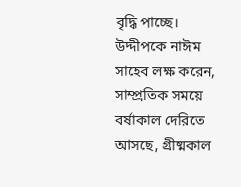বৃদ্ধি পাচ্ছে।
উদ্দীপকে নাঈম সাহেব লক্ষ করেন, সাম্প্রতিক সময়ে বর্ষাকাল দেরিতে আসছে, গ্রীষ্মকাল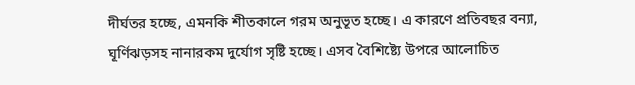দীর্ঘতর হচ্ছে, এমনকি শীতকালে গরম অনুভূত হচ্ছে। এ কারণে প্রতিবছর বন্যা, ঘূর্ণিঝড়সহ নানারকম দুর্যোগ সৃষ্টি হচ্ছে। এসব বৈশিষ্ট্যে উপরে আলোচিত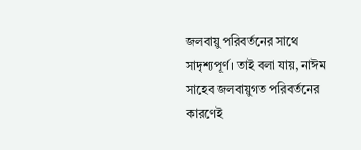জলবায়ু পরিবর্তনের সাথে সাদৃশ্যপূর্ণ। তাই বলা যায়, নাঈম সাহেব জলবায়ুগত পরিবর্তনের কারণেই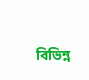বিভিন্ন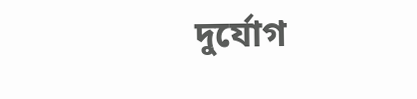দুর্যোগ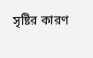সৃষ্টির কারণ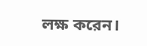লক্ষ করেন।